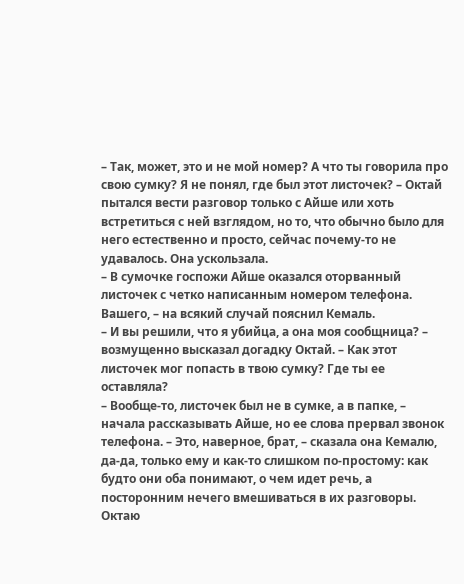– Так, может, это и не мой номер? А что ты говорила про свою сумку? Я не понял, где был этот листочек? – Октай пытался вести разговор только с Айше или хоть встретиться с ней взглядом, но то, что обычно было для него естественно и просто, сейчас почему-то не удавалось. Она ускользала.
– В сумочке госпожи Айше оказался оторванный листочек с четко написанным номером телефона. Вашего, – на всякий случай пояснил Кемаль.
– И вы решили, что я убийца, а она моя сообщница? – возмущенно высказал догадку Октай. – Как этот листочек мог попасть в твою сумку? Где ты ее оставляла?
– Вообще-то, листочек был не в сумке, а в папке, – начала рассказывать Айше, но ее слова прервал звонок телефона. – Это, наверное, брат, – сказала она Кемалю, да-да, только ему и как-то слишком по-простому: как будто они оба понимают, о чем идет речь, а посторонним нечего вмешиваться в их разговоры. Октаю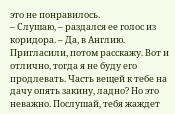это не понравилось.
– Слушаю, – раздался ее голос из коридора. – Да, в Англию. Пригласили, потом расскажу. Вот и отлично, тогда я не буду его продлевать. Часть вещей к тебе на дачу опять закину, ладно? Но это неважно. Послушай, тебя жаждет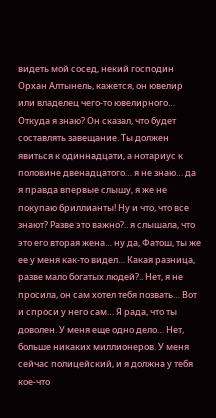видеть мой сосед, некий господин Орхан Алтынель, кажется, он ювелир или владелец чего-то ювелирного… Откуда я знаю? Он сказал, что будет составлять завещание. Ты должен явиться к одиннадцати, а нотариус к половине двенадцатого… я не знаю… да я правда впервые слышу, я же не покупаю бриллианты! Ну и что, что все знают? Разве это важно?.. я слышала, что это его вторая жена… ну да, Фатош, ты же ее у меня как-то видел… Какая разница, разве мало богатых людей?.. Нет, я не просила, он сам хотел тебя позвать… Вот и спроси у него сам… Я рада, что ты доволен. У меня еще одно дело… Нет, больше никаких миллионеров. У меня сейчас полицейский, и я должна у тебя кое-что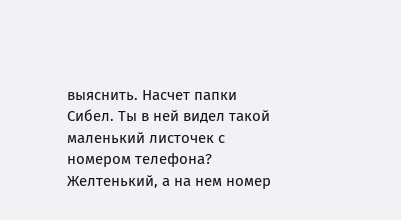выяснить. Насчет папки Сибел. Ты в ней видел такой маленький листочек с номером телефона? Желтенький, а на нем номер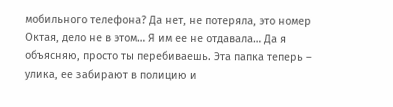мобильного телефона? Да нет, не потеряла, это номер Октая, дело не в этом… Я им ее не отдавала… Да я объясняю, просто ты перебиваешь. Эта папка теперь – улика, ее забирают в полицию и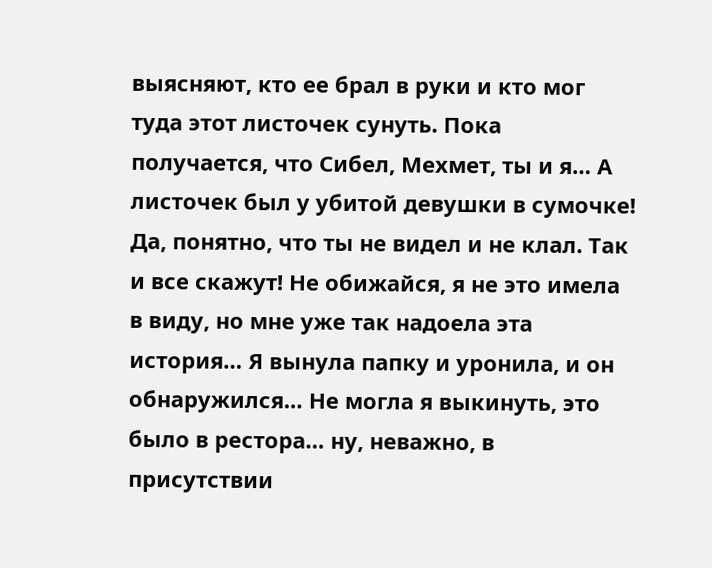выясняют, кто ее брал в руки и кто мог туда этот листочек сунуть. Пока получается, что Сибел, Мехмет, ты и я… А листочек был у убитой девушки в сумочке! Да, понятно, что ты не видел и не клал. Так и все скажут! Не обижайся, я не это имела в виду, но мне уже так надоела эта история… Я вынула папку и уронила, и он обнаружился… Не могла я выкинуть, это было в рестора… ну, неважно, в присутствии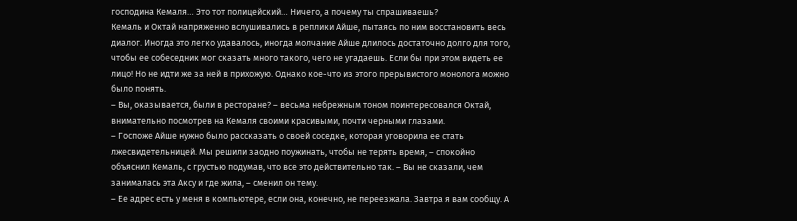господина Кемаля… Это тот полицейский… Ничего, а почему ты спрашиваешь?
Кемаль и Октай напряженно вслушивались в реплики Айше, пытаясь по ним восстановить весь диалог. Иногда это легко удавалось, иногда молчание Айше длилось достаточно долго для того, чтобы ее собеседник мог сказать много такого, чего не угадаешь. Если бы при этом видеть ее лицо! Но не идти же за ней в прихожую. Однако кое-что из этого прерывистого монолога можно было понять.
– Вы, оказывается, были в ресторане? – весьма небрежным тоном поинтересовался Октай, внимательно посмотрев на Кемаля своими красивыми, почти черными глазами.
– Госпоже Айше нужно было рассказать о своей соседке, которая уговорила ее стать лжесвидетельницей. Мы решили заодно поужинать, чтобы не терять время, – спокойно объяснил Кемаль, с грустью подумав, что все это действительно так. – Вы не сказали, чем занималась эта Аксу и где жила, – сменил он тему.
– Ее адрес есть у меня в компьютере, если она, конечно, не переезжала. Завтра я вам сообщу. А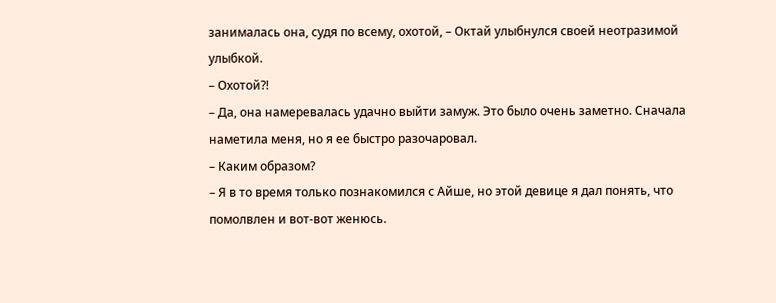занималась она, судя по всему, охотой, – Октай улыбнулся своей неотразимой улыбкой.
– Охотой?!
– Да, она намеревалась удачно выйти замуж. Это было очень заметно. Сначала наметила меня, но я ее быстро разочаровал.
– Каким образом?
– Я в то время только познакомился с Айше, но этой девице я дал понять, что помолвлен и вот-вот женюсь.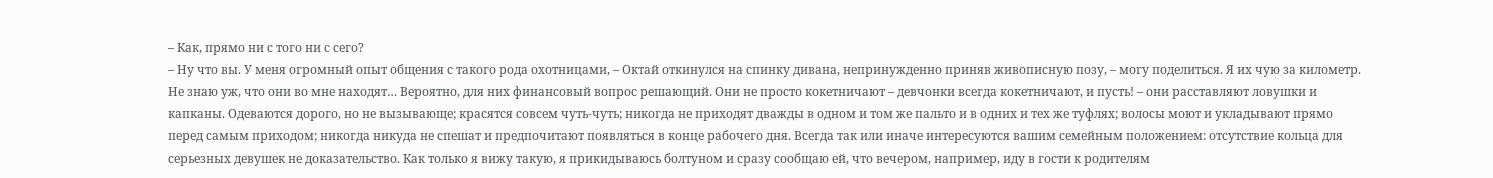– Как, прямо ни с того ни с сего?
– Ну что вы. У меня огромный опыт общения с такого рода охотницами, – Октай откинулся на спинку дивана, непринужденно приняв живописную позу, – могу поделиться. Я их чую за километр. Не знаю уж, что они во мне находят… Вероятно, для них финансовый вопрос решающий. Они не просто кокетничают – девчонки всегда кокетничают, и пусть! – они расставляют ловушки и капканы. Одеваются дорого, но не вызывающе; красятся совсем чуть-чуть; никогда не приходят дважды в одном и том же пальто и в одних и тех же туфлях; волосы моют и укладывают прямо перед самым приходом; никогда никуда не спешат и предпочитают появляться в конце рабочего дня. Всегда так или иначе интересуются вашим семейным положением: отсутствие кольца для серьезных девушек не доказательство. Как только я вижу такую, я прикидываюсь болтуном и сразу сообщаю ей, что вечером, например, иду в гости к родителям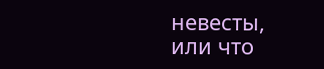невесты, или что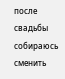после свадьбы собираюсь сменить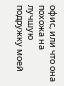офис, или что она похожа на лучшую подружку моей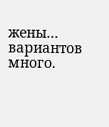жены… вариантов много.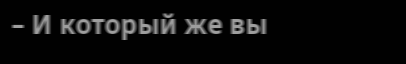– И который же вы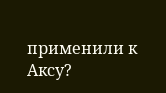применили к Аксу?